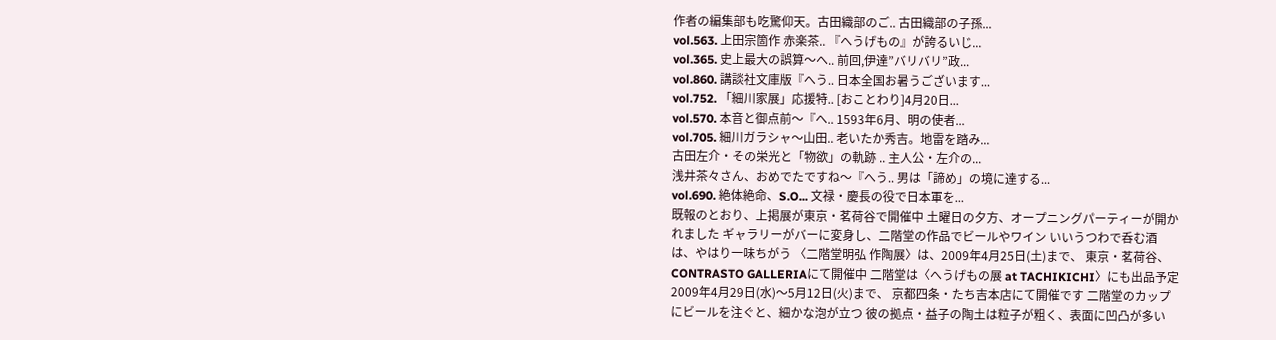作者の編集部も吃驚仰天。古田織部のご.. 古田織部の子孫...
vol.563. 上田宗箇作 赤楽茶.. 『へうげもの』が誇るいじ...
vol.365. 史上最大の誤算〜へ.. 前回,伊達”バリバリ”政...
vol.860. 講談社文庫版『へう.. 日本全国お暑うございます...
vol.752. 「細川家展」応援特.. [おことわり]4月20日...
vol.570. 本音と御点前〜『へ.. 1593年6月、明の使者...
vol.705. 細川ガラシャ〜山田.. 老いたか秀吉。地雷を踏み...
古田左介・その栄光と「物欲」の軌跡 .. 主人公・左介の...
浅井茶々さん、おめでたですね〜『へう.. 男は「諦め」の境に達する...
vol.690. 絶体絶命、S.O... 文禄・慶長の役で日本軍を...
既報のとおり、上掲展が東京・茗荷谷で開催中 土曜日の夕方、オープニングパーティーが開かれました ギャラリーがバーに変身し、二階堂の作品でビールやワイン いいうつわで呑む酒は、やはり一味ちがう 〈二階堂明弘 作陶展〉は、2009年4月25日(土)まで、 東京・茗荷谷、CONTRASTO GALLERIAにて開催中 二階堂は〈へうげもの展 at TACHIKICHI〉にも出品予定 2009年4月29日(水)〜5月12日(火)まで、 京都四条・たち吉本店にて開催です 二階堂のカップにビールを注ぐと、細かな泡が立つ 彼の拠点・益子の陶土は粒子が粗く、表面に凹凸が多い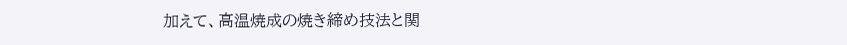加えて、高温焼成の焼き締め技法と関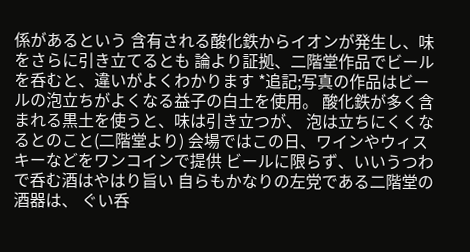係があるという 含有される酸化鉄からイオンが発生し、味をさらに引き立てるとも 論より証拠、二階堂作品でビールを呑むと、違いがよくわかります *追記;写真の作品はビールの泡立ちがよくなる益子の白土を使用。 酸化鉄が多く含まれる黒土を使うと、味は引き立つが、 泡は立ちにくくなるとのこと(二階堂より) 会場ではこの日、ワインやウィスキーなどをワンコインで提供 ビールに限らず、いいうつわで呑む酒はやはり旨い 自らもかなりの左党である二階堂の酒器は、 ぐい呑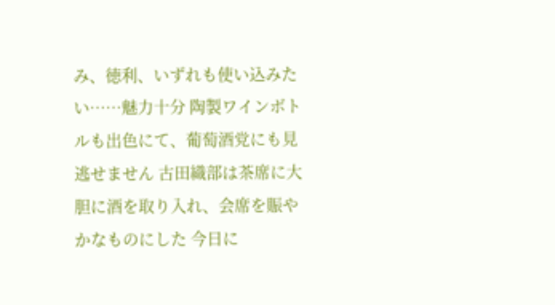み、徳利、いずれも使い込みたい……魅力十分 陶製ワインボトルも出色にて、葡萄酒党にも見逃せません 古田織部は茶席に大胆に酒を取り入れ、会席を賑やかなものにした 今日に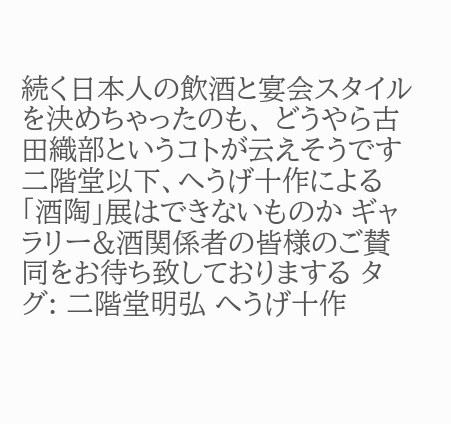続く日本人の飲酒と宴会スタイルを決めちゃったのも、 どうやら古田織部というコトが云えそうです 二階堂以下、へうげ十作による「酒陶」展はできないものか ギャラリー&酒関係者の皆様のご賛同をお待ち致しておりまする タグ: 二階堂明弘 へうげ十作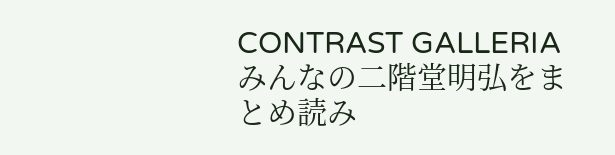CONTRAST GALLERIA みんなの二階堂明弘をまとめ読み